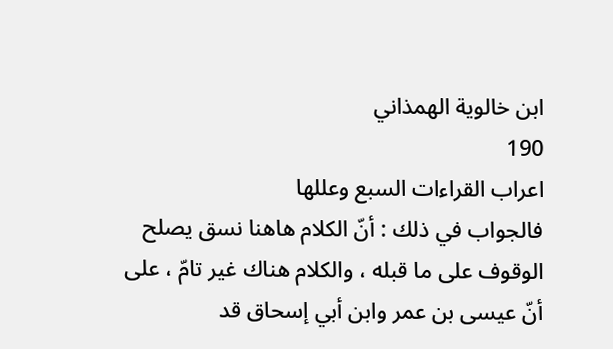ابن خالوية الهمذاني
190
اعراب القراءات السبع وعللها
فالجواب في ذلك : أنّ الكلام هاهنا نسق يصلح الوقوف على ما قبله ، والكلام هناك غير تامّ ، على أنّ عيسى بن عمر وابن أبي إسحاق قد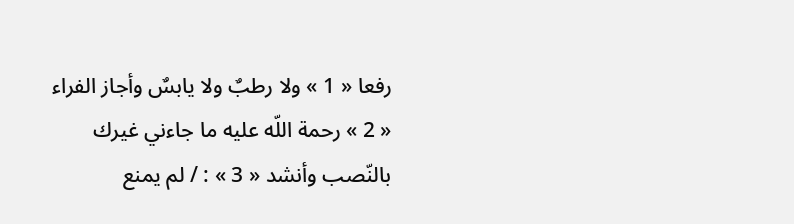رفعا « 1 » ولا رطبٌ ولا يابسٌ وأجاز الفراء « 2 » رحمة اللّه عليه ما جاءني غيرك بالنّصب وأنشد « 3 » : / لم يمنع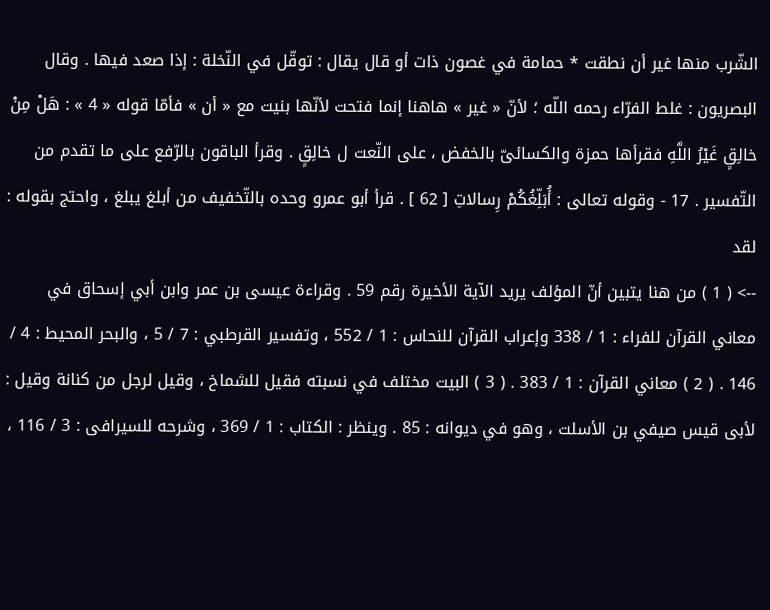الشّرب منها غير أن نطقت * حمامة في غصون ذات أو قال يقال : توقّل في النّخلة : إذا صعد فيها . وقال البصريون : غلط الفرّاء رحمه اللّه ؛ لأنّ « غير » هاهنا إنما فتحت لأنّها بنيت مع « أن » فأمّا قوله « 4 » : هَلْ مِنْ خالِقٍ غَيْرُ اللَّهِ فقرأها حمزة والكسائىّ بالخفض ، على النّعت ل خالِقٍ . وقرأ الباقون بالرّفع على ما تقدم من التّفسير . 17 - وقوله تعالى : أُبَلِّغُكُمْ رِسالاتِ [ 62 ] . قرأ أبو عمرو وحده بالتّخفيف من أبلغ يبلغ ، واحتج بقوله : لقد
--> ( 1 ) من هنا يتبين أنّ المؤلف يريد الآية الأخيرة رقم 59 . وقراءة عيسى بن عمر وابن أبي إسحاق في معاني القرآن للفراء : 1 / 338 وإعراب القرآن للنحاس : 1 / 552 ، وتفسير القرطبي : 7 / 5 ، والبحر المحيط : 4 / 146 . ( 2 ) معاني القرآن : 1 / 383 . ( 3 ) البيت مختلف في نسبته فقيل للشماخ ، وقيل لرجل من كنانة وقيل : لأبى قيس صيفي بن الأسلت ، وهو في ديوانه : 85 . وينظر : الكتاب : 1 / 369 ، وشرحه للسيرافى : 3 / 116 ،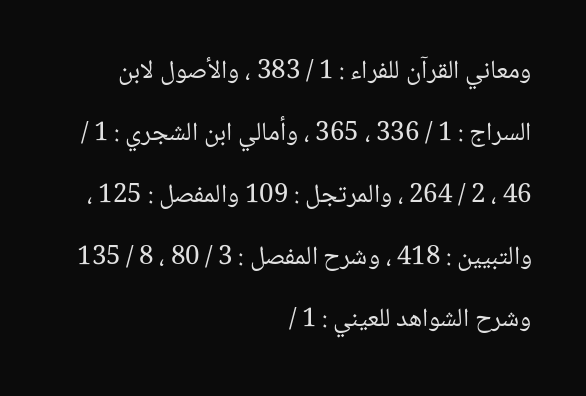ومعاني القرآن للفراء : 1 / 383 ، والأصول لابن السراج : 1 / 336 ، 365 ، وأمالي ابن الشجري : 1 / 46 ، 2 / 264 ، والمرتجل : 109 والمفصل : 125 ، والتبيين : 418 ، وشرح المفصل : 3 / 80 ، 8 / 135 وشرح الشواهد للعيني : 1 /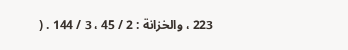223 ، والخزانة : 2 / 45 ، 3 / 144 . (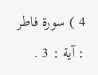4 ) سورة فاطر : آية : 3 .